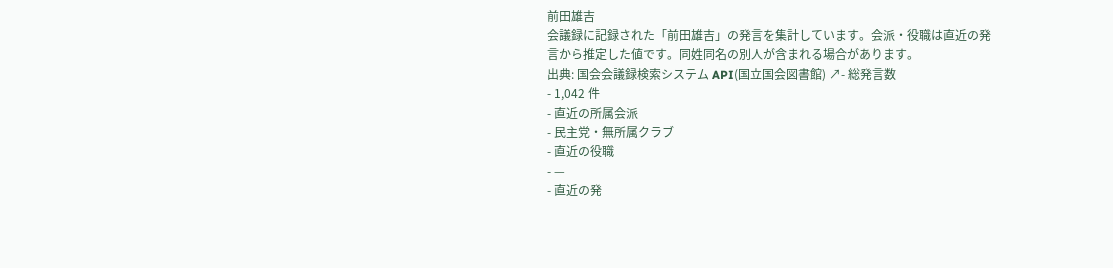前田雄吉
会議録に記録された「前田雄吉」の発言を集計しています。会派・役職は直近の発言から推定した値です。同姓同名の別人が含まれる場合があります。
出典: 国会会議録検索システム API(国立国会図書館) ↗- 総発言数
- 1,042 件
- 直近の所属会派
- 民主党・無所属クラブ
- 直近の役職
- —
- 直近の発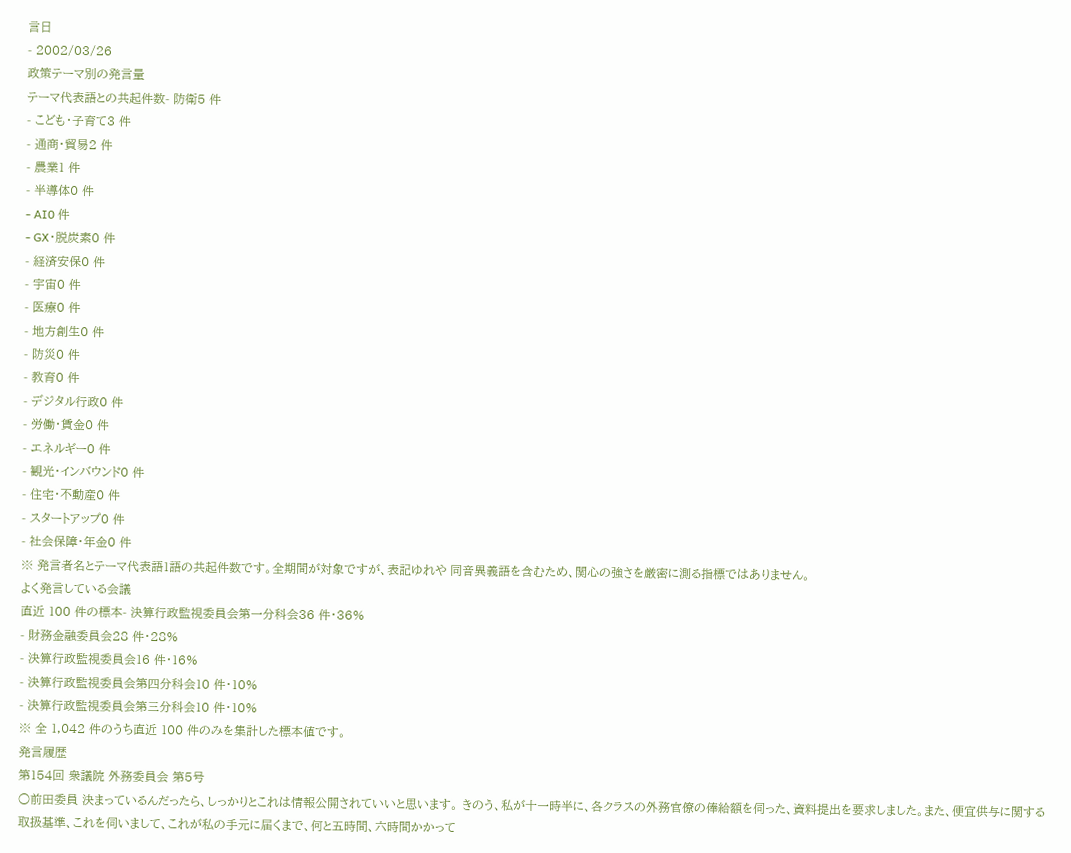言日
- 2002/03/26
政策テーマ別の発言量
テーマ代表語との共起件数- 防衛5 件
- こども・子育て3 件
- 通商・貿易2 件
- 農業1 件
- 半導体0 件
- AI0 件
- GX・脱炭素0 件
- 経済安保0 件
- 宇宙0 件
- 医療0 件
- 地方創生0 件
- 防災0 件
- 教育0 件
- デジタル行政0 件
- 労働・賃金0 件
- エネルギー0 件
- 観光・インバウンド0 件
- 住宅・不動産0 件
- スタートアップ0 件
- 社会保障・年金0 件
※ 発言者名とテーマ代表語1語の共起件数です。全期間が対象ですが、表記ゆれや 同音異義語を含むため、関心の強さを厳密に測る指標ではありません。
よく発言している会議
直近 100 件の標本- 決算行政監視委員会第一分科会36 件・36%
- 財務金融委員会28 件・28%
- 決算行政監視委員会16 件・16%
- 決算行政監視委員会第四分科会10 件・10%
- 決算行政監視委員会第三分科会10 件・10%
※ 全 1,042 件のうち直近 100 件のみを集計した標本値です。
発言履歴
第154回 衆議院 外務委員会 第5号
○前田委員 決まっているんだったら、しっかりとこれは情報公開されていいと思います。 きのう、私が十一時半に、各クラスの外務官僚の俸給額を伺った、資料提出を要求しました。また、便宜供与に関する取扱基準、これを伺いまして、これが私の手元に届くまで、何と五時間、六時間かかって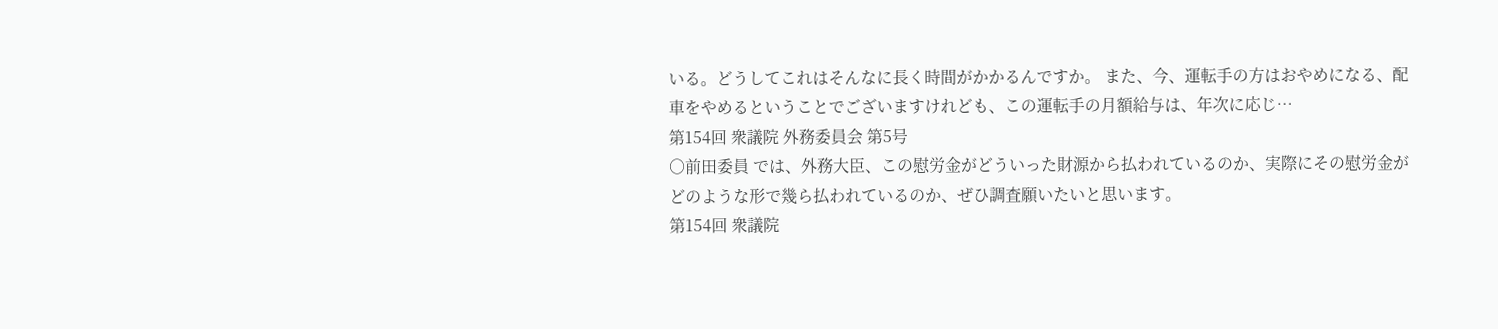いる。どうしてこれはそんなに長く時間がかかるんですか。 また、今、運転手の方はおやめになる、配車をやめるということでございますけれども、この運転手の月額給与は、年次に応じ…
第154回 衆議院 外務委員会 第5号
○前田委員 では、外務大臣、この慰労金がどういった財源から払われているのか、実際にその慰労金がどのような形で幾ら払われているのか、ぜひ調査願いたいと思います。
第154回 衆議院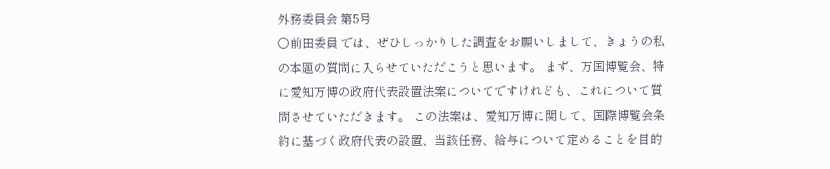外務委員会 第5号
○前田委員 では、ぜひしっかりした調査をお願いしまして、きょうの私の本題の質問に入らせていただこうと思います。 まず、万国博覧会、特に愛知万博の政府代表設置法案についてですけれども、これについて質問させていただきます。 この法案は、愛知万博に関して、国際博覧会条約に基づく政府代表の設置、当該任務、給与について定めることを目的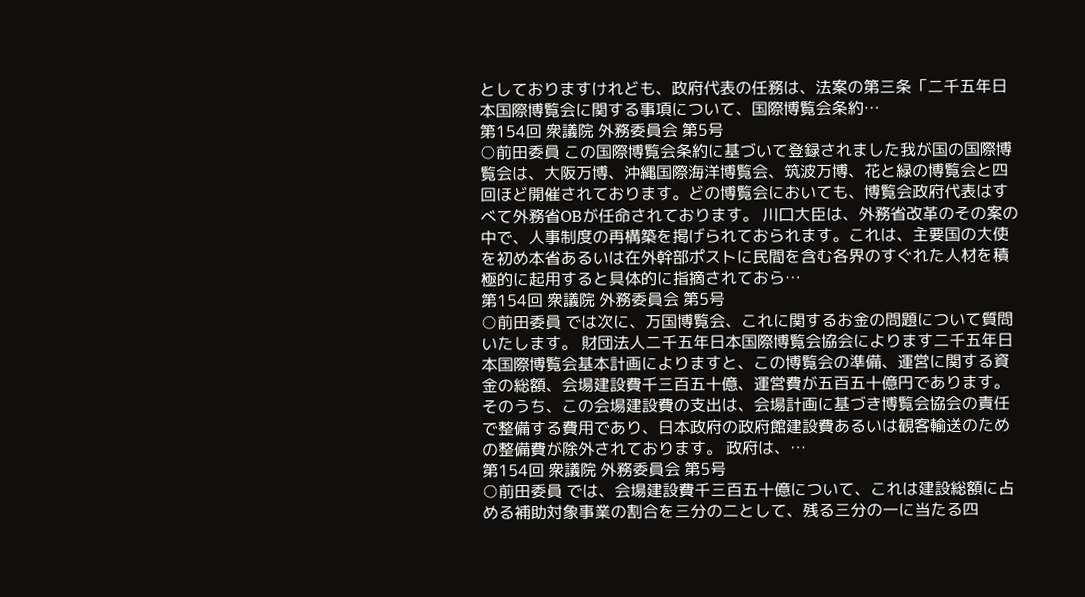としておりますけれども、政府代表の任務は、法案の第三条「二千五年日本国際博覧会に関する事項について、国際博覧会条約…
第154回 衆議院 外務委員会 第5号
○前田委員 この国際博覧会条約に基づいて登録されました我が国の国際博覧会は、大阪万博、沖縄国際海洋博覧会、筑波万博、花と緑の博覧会と四回ほど開催されております。どの博覧会においても、博覧会政府代表はすべて外務省OBが任命されております。 川口大臣は、外務省改革のその案の中で、人事制度の再構築を掲げられておられます。これは、主要国の大使を初め本省あるいは在外幹部ポストに民間を含む各界のすぐれた人材を積極的に起用すると具体的に指摘されておら…
第154回 衆議院 外務委員会 第5号
○前田委員 では次に、万国博覧会、これに関するお金の問題について質問いたします。 財団法人二千五年日本国際博覧会協会によります二千五年日本国際博覧会基本計画によりますと、この博覧会の準備、運営に関する資金の総額、会場建設費千三百五十億、運営費が五百五十億円であります。そのうち、この会場建設費の支出は、会場計画に基づき博覧会協会の責任で整備する費用であり、日本政府の政府館建設費あるいは観客輸送のための整備費が除外されております。 政府は、…
第154回 衆議院 外務委員会 第5号
○前田委員 では、会場建設費千三百五十億について、これは建設総額に占める補助対象事業の割合を三分の二として、残る三分の一に当たる四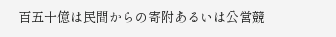百五十億は民間からの寄附あるいは公営競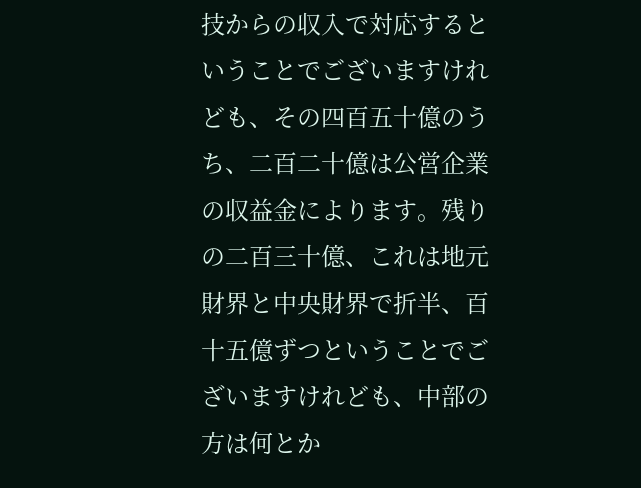技からの収入で対応するということでございますけれども、その四百五十億のうち、二百二十億は公営企業の収益金によります。残りの二百三十億、これは地元財界と中央財界で折半、百十五億ずつということでございますけれども、中部の方は何とか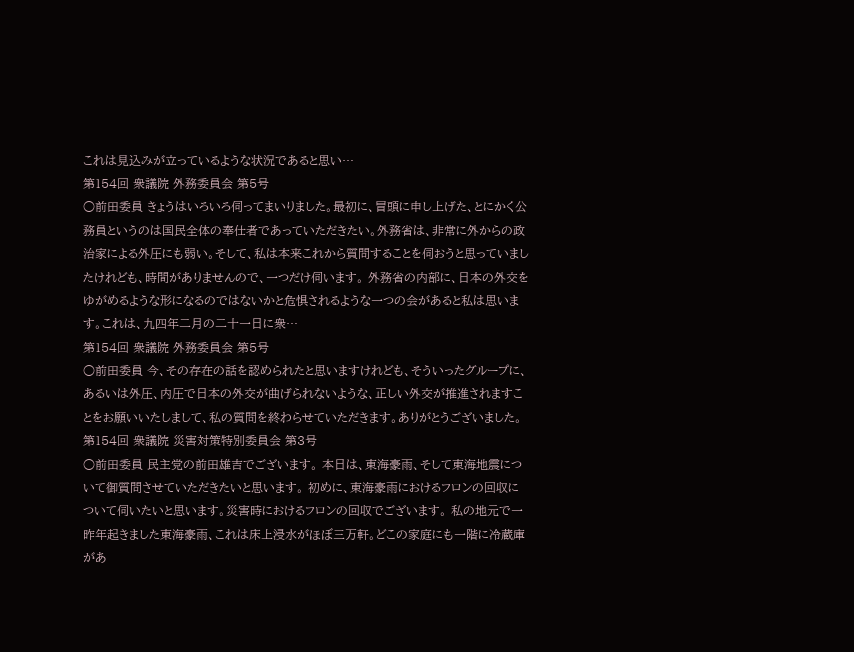これは見込みが立っているような状況であると思い…
第154回 衆議院 外務委員会 第5号
○前田委員 きょうはいろいろ伺ってまいりました。最初に、冒頭に申し上げた、とにかく公務員というのは国民全体の奉仕者であっていただきたい。外務省は、非常に外からの政治家による外圧にも弱い。そして、私は本来これから質問することを伺おうと思っていましたけれども、時間がありませんので、一つだけ伺います。 外務省の内部に、日本の外交をゆがめるような形になるのではないかと危惧されるような一つの会があると私は思います。これは、九四年二月の二十一日に衆…
第154回 衆議院 外務委員会 第5号
○前田委員 今、その存在の話を認められたと思いますけれども、そういったグループに、あるいは外圧、内圧で日本の外交が曲げられないような、正しい外交が推進されますことをお願いいたしまして、私の質問を終わらせていただきます。ありがとうございました。
第154回 衆議院 災害対策特別委員会 第3号
○前田委員 民主党の前田雄吉でございます。 本日は、東海豪雨、そして東海地震について御質問させていただきたいと思います。 初めに、東海豪雨におけるフロンの回収について伺いたいと思います。災害時におけるフロンの回収でございます。 私の地元で一昨年起きました東海豪雨、これは床上浸水がほぼ三万軒。どこの家庭にも一階に冷蔵庫があ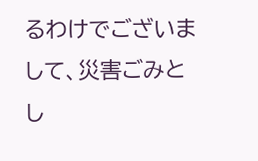るわけでございまして、災害ごみとし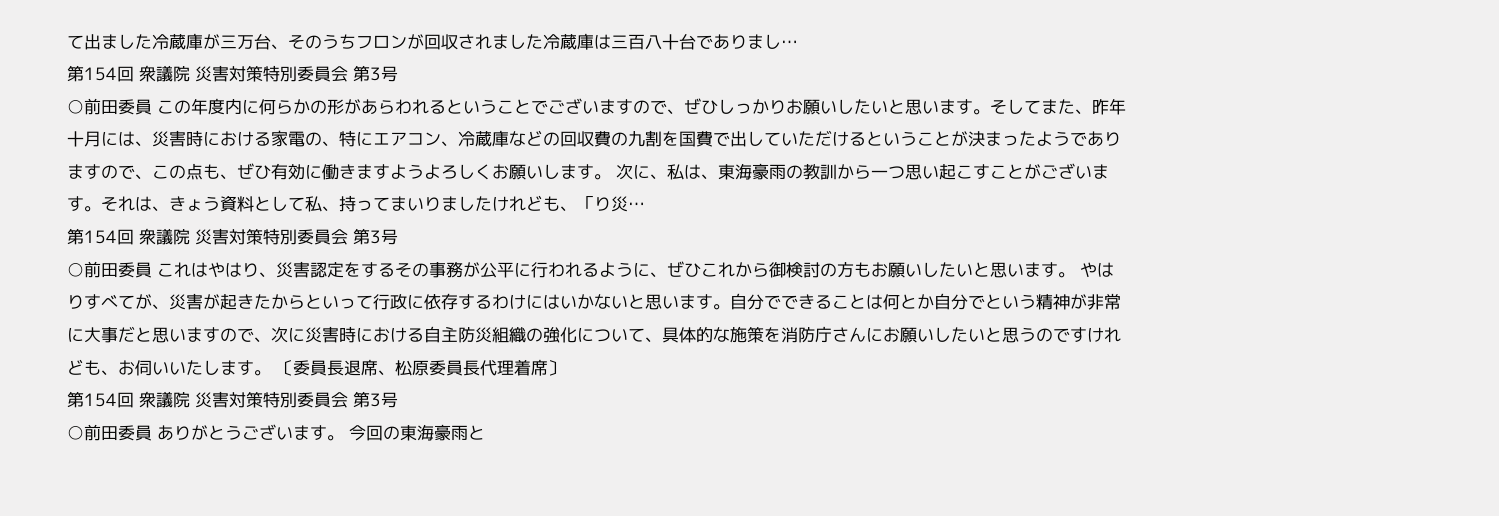て出ました冷蔵庫が三万台、そのうちフロンが回収されました冷蔵庫は三百八十台でありまし…
第154回 衆議院 災害対策特別委員会 第3号
○前田委員 この年度内に何らかの形があらわれるということでございますので、ぜひしっかりお願いしたいと思います。そしてまた、昨年十月には、災害時における家電の、特にエアコン、冷蔵庫などの回収費の九割を国費で出していただけるということが決まったようでありますので、この点も、ぜひ有効に働きますようよろしくお願いします。 次に、私は、東海豪雨の教訓から一つ思い起こすことがございます。それは、きょう資料として私、持ってまいりましたけれども、「り災…
第154回 衆議院 災害対策特別委員会 第3号
○前田委員 これはやはり、災害認定をするその事務が公平に行われるように、ぜひこれから御検討の方もお願いしたいと思います。 やはりすべてが、災害が起きたからといって行政に依存するわけにはいかないと思います。自分でできることは何とか自分でという精神が非常に大事だと思いますので、次に災害時における自主防災組織の強化について、具体的な施策を消防庁さんにお願いしたいと思うのですけれども、お伺いいたします。 〔委員長退席、松原委員長代理着席〕
第154回 衆議院 災害対策特別委員会 第3号
○前田委員 ありがとうございます。 今回の東海豪雨と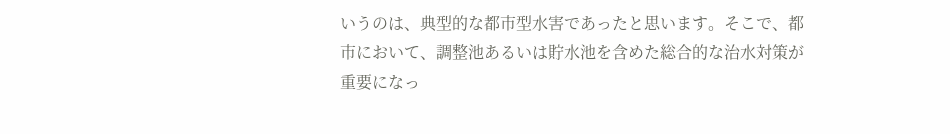いうのは、典型的な都市型水害であったと思います。そこで、都市において、調整池あるいは貯水池を含めた総合的な治水対策が重要になっ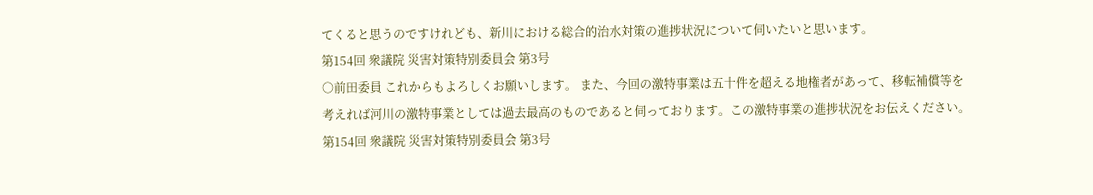てくると思うのですけれども、新川における総合的治水対策の進捗状況について伺いたいと思います。
第154回 衆議院 災害対策特別委員会 第3号
○前田委員 これからもよろしくお願いします。 また、今回の激特事業は五十件を超える地権者があって、移転補償等を考えれば河川の激特事業としては過去最高のものであると伺っております。この激特事業の進捗状況をお伝えください。
第154回 衆議院 災害対策特別委員会 第3号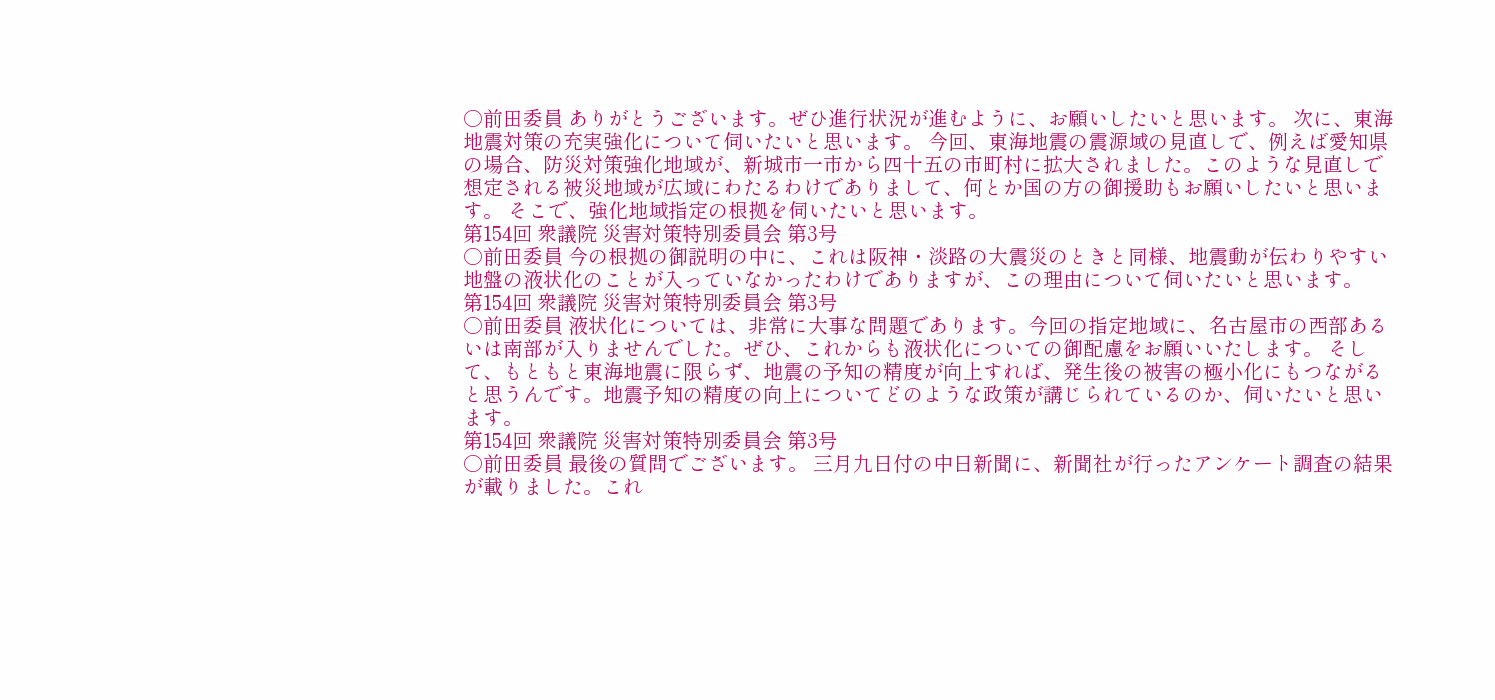○前田委員 ありがとうございます。ぜひ進行状況が進むように、お願いしたいと思います。 次に、東海地震対策の充実強化について伺いたいと思います。 今回、東海地震の震源域の見直しで、例えば愛知県の場合、防災対策強化地域が、新城市一市から四十五の市町村に拡大されました。このような見直しで想定される被災地域が広域にわたるわけでありまして、何とか国の方の御援助もお願いしたいと思います。 そこで、強化地域指定の根拠を伺いたいと思います。
第154回 衆議院 災害対策特別委員会 第3号
○前田委員 今の根拠の御説明の中に、これは阪神・淡路の大震災のときと同様、地震動が伝わりやすい地盤の液状化のことが入っていなかったわけでありますが、この理由について伺いたいと思います。
第154回 衆議院 災害対策特別委員会 第3号
○前田委員 液状化については、非常に大事な問題であります。今回の指定地域に、名古屋市の西部あるいは南部が入りませんでした。ぜひ、これからも液状化についての御配慮をお願いいたします。 そして、もともと東海地震に限らず、地震の予知の精度が向上すれば、発生後の被害の極小化にもつながると思うんです。地震予知の精度の向上についてどのような政策が講じられているのか、伺いたいと思います。
第154回 衆議院 災害対策特別委員会 第3号
○前田委員 最後の質問でございます。 三月九日付の中日新聞に、新聞社が行ったアンケート調査の結果が載りました。これ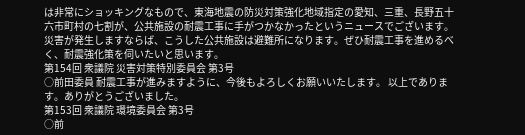は非常にショッキングなもので、東海地震の防災対策強化地域指定の愛知、三重、長野五十六市町村の七割が、公共施設の耐震工事に手がつかなかったというニュースでございます。災害が発生しますならば、こうした公共施設は避難所になります。ぜひ耐震工事を進めるべく、耐震強化策を伺いたいと思います。
第154回 衆議院 災害対策特別委員会 第3号
○前田委員 耐震工事が進みますように、今後もよろしくお願いいたします。 以上であります。ありがとうございました。
第153回 衆議院 環境委員会 第3号
○前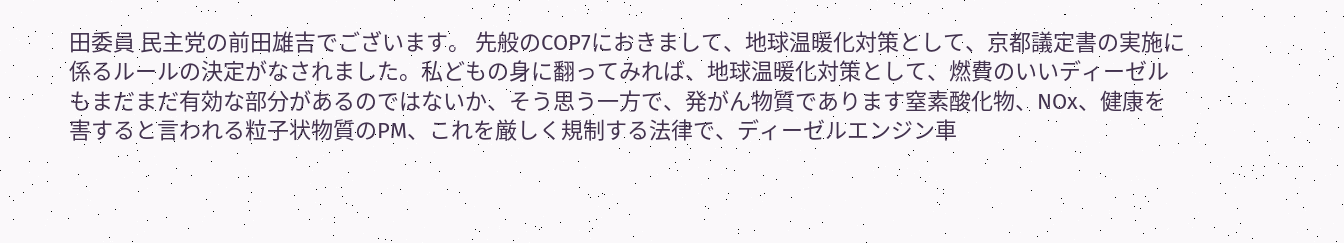田委員 民主党の前田雄吉でございます。 先般のCOP7におきまして、地球温暖化対策として、京都議定書の実施に係るルールの決定がなされました。私どもの身に翻ってみれば、地球温暖化対策として、燃費のいいディーゼルもまだまだ有効な部分があるのではないか、そう思う一方で、発がん物質であります窒素酸化物、NOx、健康を害すると言われる粒子状物質のPM、これを厳しく規制する法律で、ディーゼルエンジン車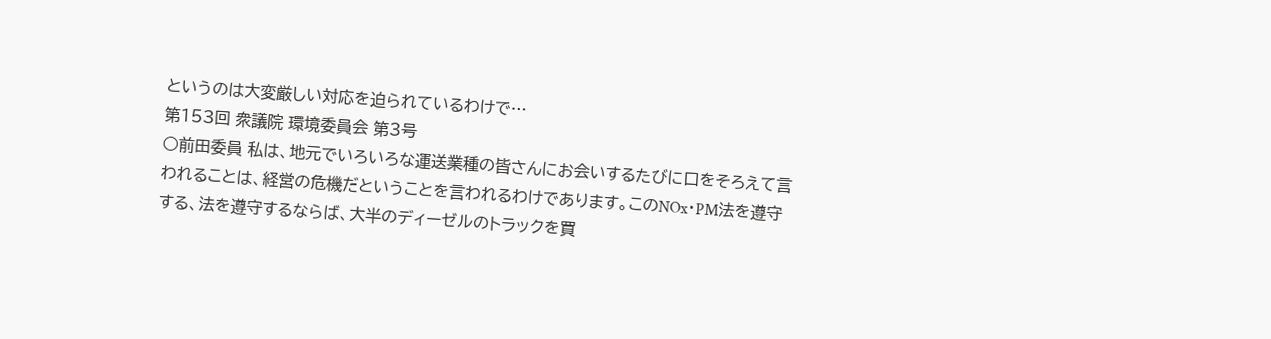というのは大変厳しい対応を迫られているわけで…
第153回 衆議院 環境委員会 第3号
○前田委員 私は、地元でいろいろな運送業種の皆さんにお会いするたびに口をそろえて言われることは、経営の危機だということを言われるわけであります。このNOx・PM法を遵守する、法を遵守するならば、大半のディーゼルのトラックを買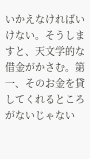いかえなければいけない。そうしますと、天文学的な借金がかさむ。第一、そのお金を貸してくれるところがないじゃない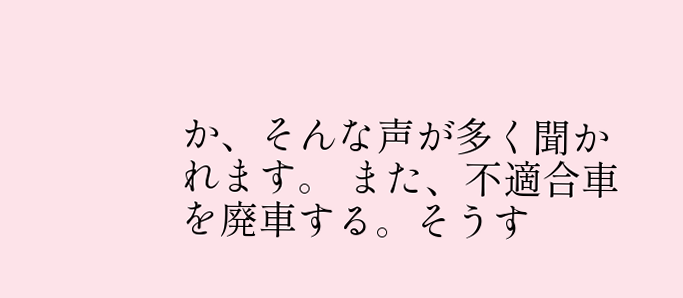か、そんな声が多く聞かれます。 また、不適合車を廃車する。そうす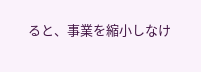ると、事業を縮小しなけ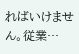ればいけません。従業…